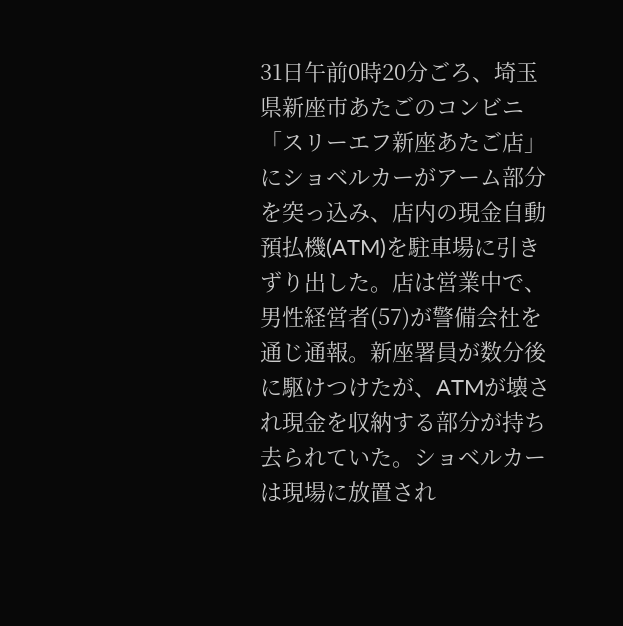31日午前0時20分ごろ、埼玉県新座市あたごのコンビニ「スリーエフ新座あたご店」にショベルカーがアーム部分を突っ込み、店内の現金自動預払機(ATM)を駐車場に引きずり出した。店は営業中で、男性経営者(57)が警備会社を通じ通報。新座署員が数分後に駆けつけたが、ATMが壊され現金を収納する部分が持ち去られていた。ショベルカーは現場に放置され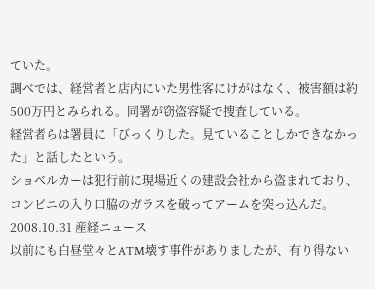ていた。
調べでは、経営者と店内にいた男性客にけがはなく、被害額は約500万円とみられる。同署が窃盗容疑で捜査している。
経営者らは署員に「びっくりした。見ていることしかできなかった」と話したという。
ショベルカーは犯行前に現場近くの建設会社から盗まれており、コンビニの入り口脇のガラスを破ってアームを突っ込んだ。
2008.10.31 産経ニュース
以前にも白昼堂々とATM壊す事件がありましたが、有り得ない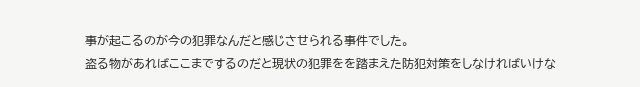事が起こるのが今の犯罪なんだと感じさせられる事件でした。
盗る物があればここまでするのだと現状の犯罪をを踏まえた防犯対策をしなければいけな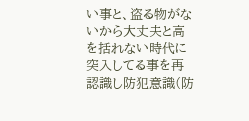い事と、盗る物がないから大丈夫と高を括れない時代に突入してる事を再認識し防犯意識(防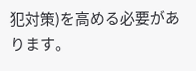犯対策)を高める必要があります。